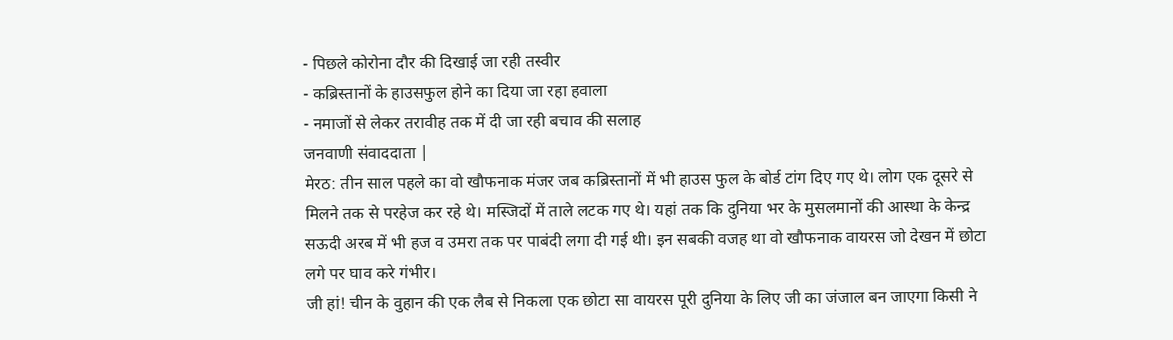- पिछले कोरोना दौर की दिखाई जा रही तस्वीर
- कब्रिस्तानों के हाउसफुल होने का दिया जा रहा हवाला
- नमाजों से लेकर तरावीह तक में दी जा रही बचाव की सलाह
जनवाणी संवाददाता |
मेरठ: तीन साल पहले का वो खौफनाक मंजर जब कब्रिस्तानों में भी हाउस फुल के बोर्ड टांग दिए गए थे। लोग एक दूसरे से मिलने तक से परहेज कर रहे थे। मस्जिदों में ताले लटक गए थे। यहां तक कि दुनिया भर के मुसलमानों की आस्था के केन्द्र सऊदी अरब में भी हज व उमरा तक पर पाबंदी लगा दी गई थी। इन सबकी वजह था वो खौफनाक वायरस जो देखन में छोटा लगे पर घाव करे गंभीर।
जी हां! चीन के वुहान की एक लैब से निकला एक छोटा सा वायरस पूरी दुनिया के लिए जी का जंजाल बन जाएगा किसी ने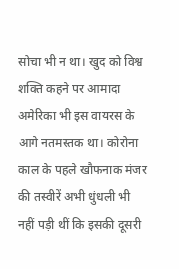सोचा भी न था। खुद को विश्व शक्ति कहने पर आमादा अमेरिका भी इस वायरस के आगे नतमस्तक था। कोरोना काल के पहले खौफनाक मंजर की तस्वीरें अभी धुंधली भी नहीं पड़ी थीं कि इसकी दूसरी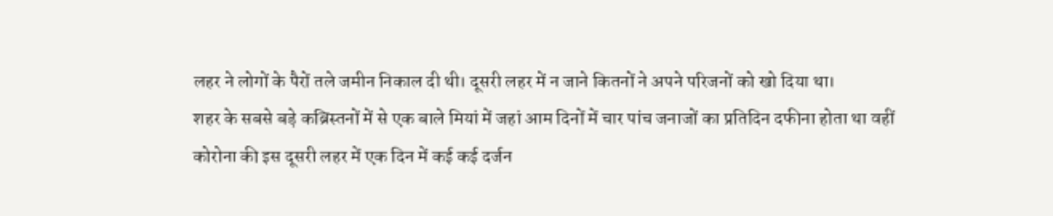लहर ने लोगों के पैरों तले जमीन निकाल दी थी। दूसरी लहर में न जाने कितनों ने अपने परिजनों को खो दिया था।
शहर के सबसे बड़े कब्रिस्तनों में से एक बाले मियां में जहां आम दिनों में चार पांच जनाजों का प्रतिदिन दफीना होता था वहीं कोरोना की इस दूसरी लहर में एक दिन में कई कई दर्जन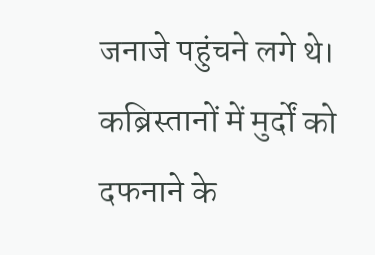जनाजे पहुंचने लगे थे। कब्रिस्तानों में मुर्दों को दफनाने के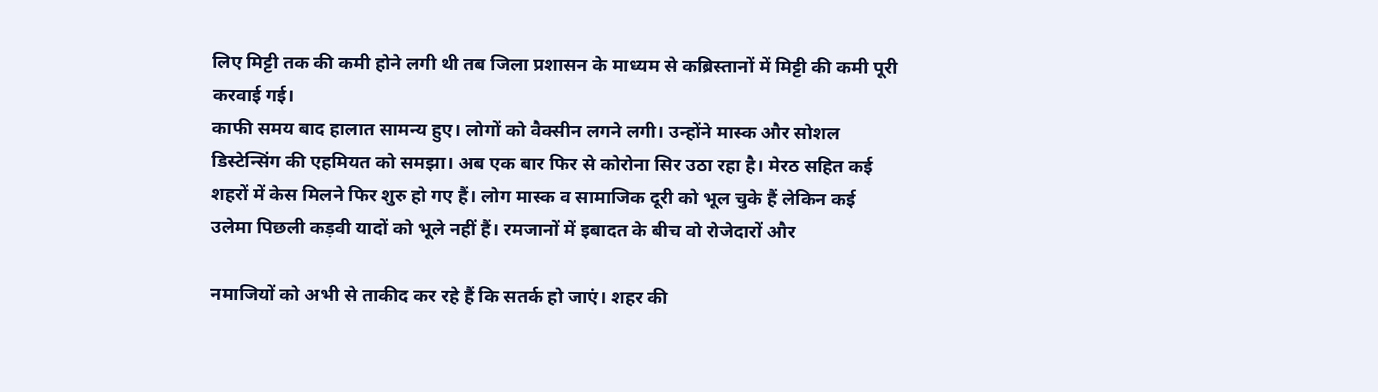लिए मिट्टी तक की कमी होने लगी थी तब जिला प्रशासन के माध्यम से कब्रिस्तानों में मिट्टी की कमी पूरी करवाई गई।
काफी समय बाद हालात सामन्य हुए। लोगों को वैक्सीन लगने लगी। उन्होंने मास्क और सोशल डिस्टेन्सिंग की एहमियत को समझा। अब एक बार फिर से कोरोना सिर उठा रहा है। मेरठ सहित कई शहरों में केस मिलने फिर शुरु हो गए हैं। लोग मास्क व सामाजिक दूरी को भूल चुके हैं लेकिन कई उलेमा पिछली कड़वी यादों को भूले नहीं हैं। रमजानों में इबादत के बीच वो रोजेदारों और

नमाजियों को अभी से ताकीद कर रहे हैं कि सतर्क हो जाएं। शहर की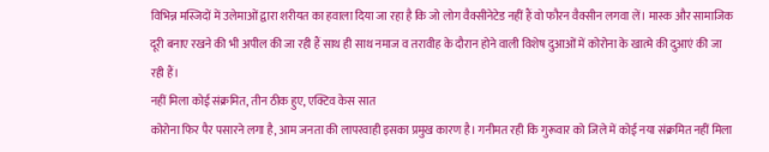विभिन्न मस्जिदों में उलेमाओं द्वारा शरीयत का हवाला दिया जा रहा है कि जो लोग वैक्सीनेटेड नहीं हैं वो फौरन वैक्सीन लगवा लें। मास्क और सामाजिक दूरी बनाए रखने की भी अपील की जा रही हैं साथ ही साथ नमाज व तरावीह के दौरान होने वाली विशेष दुआओं में कोरोना के खात्मे की दुआएं की जा रही हैं।
नहीं मिला कोई संक्रमित, तीन ठीक हुए, एक्टिव केस सात
कोरोना फिर पैर पसारने लगा है, आम जनता की लापरवाही इसका प्रमुख कारण है। गनीमत रही कि गुरूवार को जिले में कोई नया संक्रमित नहीं मिला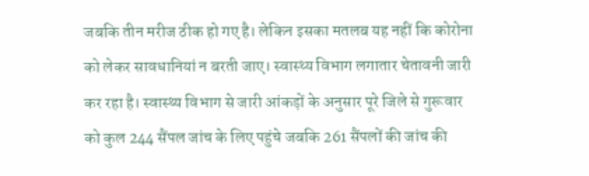जबकि तीन मरीज ठीक हो गए है। लेकिन इसका मतलब यह नहीं कि कोरोना को लेकर सावधानियां न बरती जाए। स्वास्थ्य विभाग लगातार चेतावनी जारी कर रहा है। स्वास्थ्य विभाग से जारी आंकड़ों के अनुसार पूरे जिले से गुरूवार को कुल 244 सैंपल जांच के लिए पहुंचे जबकि 261 सैंपलों की जांच की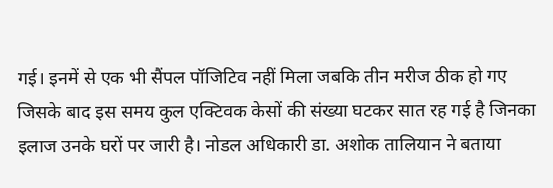गई। इनमें से एक भी सैंपल पॉजिटिव नहीं मिला जबकि तीन मरीज ठीक हो गए
जिसके बाद इस समय कुल एक्टिवक केसों की संख्या घटकर सात रह गई है जिनका इलाज उनके घरों पर जारी है। नोडल अधिकारी डा. अशोक तालियान ने बताया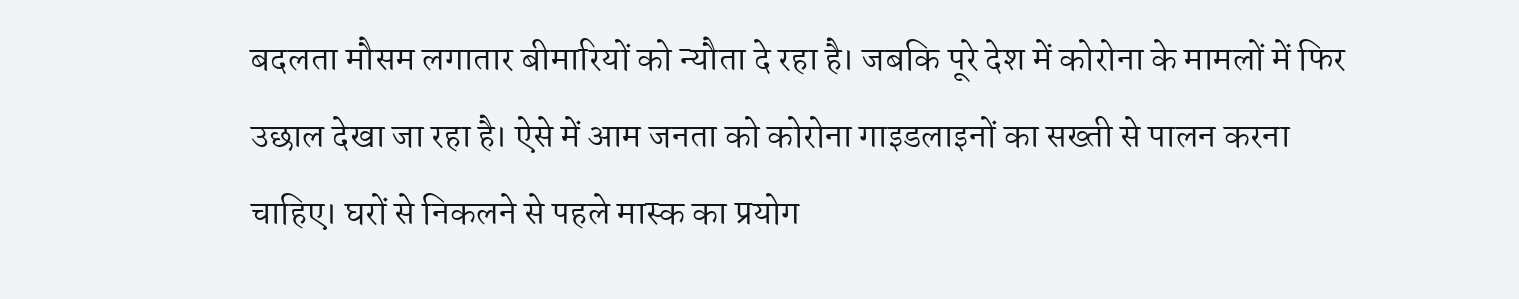बदलता मौसम लगातार बीमारियों को न्यौता दे रहा है। जबकि पूरे देश में कोरोना के मामलों में फिर उछाल देखा जा रहा है। ऐसे में आम जनता को कोरोना गाइडलाइनों का सख्ती से पालन करना चाहिए। घरों से निकलने से पहले मास्क का प्रयोग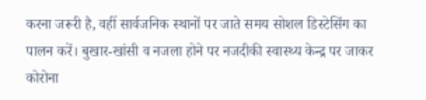करना जरूरी है, वहीं सार्वजनिक स्थानों पर जाते समय सोशल डिस्टेसिंग का पालन करें। बुखार-खांसी व नजला होने पर नजदीकी स्वास्थ्य केन्द्र पर जाकर कोरोना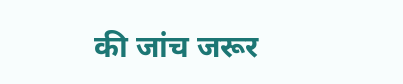की जांच जरूर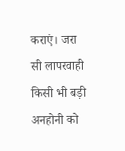कराएं। जरा सी लापरवाही किसी भी बड़ी अनहोनी को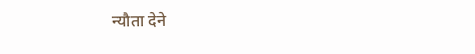न्यौता देने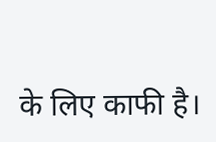के लिए काफी है।